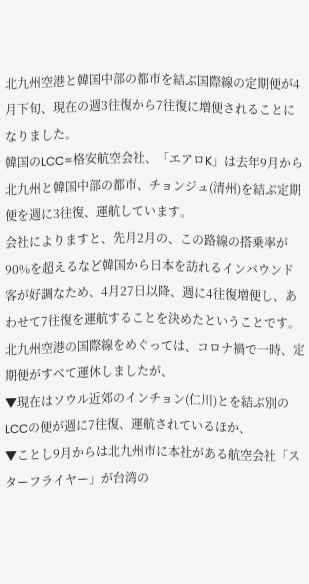北九州空港と韓国中部の都市を結ぶ国際線の定期便が4月下旬、現在の週3往復から7往復に増便されることになりました。
韓国のLCC=格安航空会社、「エアロK」は去年9月から北九州と韓国中部の都市、チョンジュ(清州)を結ぶ定期便を週に3往復、運航しています。
会社によりますと、先月2月の、この路線の搭乗率が90%を超えるなど韓国から日本を訪れるインバウンド客が好調なため、4月27日以降、週に4往復増便し、あわせて7往復を運航することを決めたということです。
北九州空港の国際線をめぐっては、コロナ禍で一時、定期便がすべて運休しましたが、
▼現在はソウル近郊のインチョン(仁川)とを結ぶ別のLCCの便が週に7往復、運航されているほか、
▼ことし9月からは北九州市に本社がある航空会社「スターフライヤー」が台湾の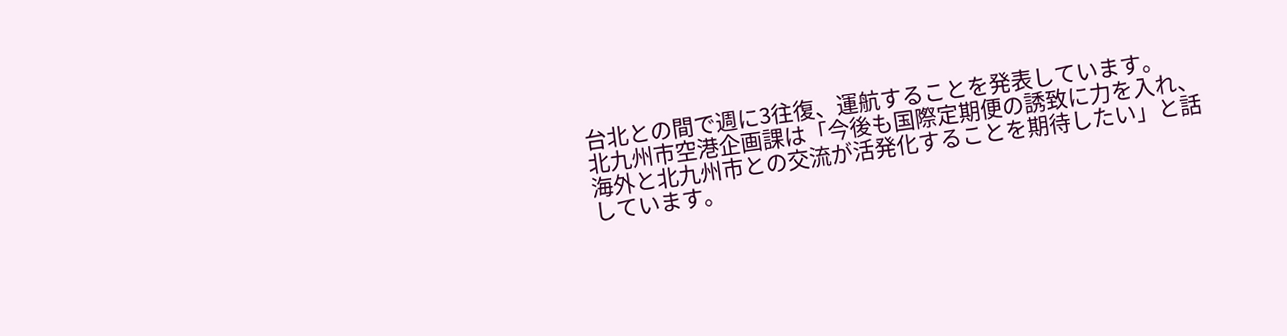台北との間で週に3往復、運航することを発表しています。
北九州市空港企画課は「今後も国際定期便の誘致に力を入れ、海外と北九州市との交流が活発化することを期待したい」と話しています。